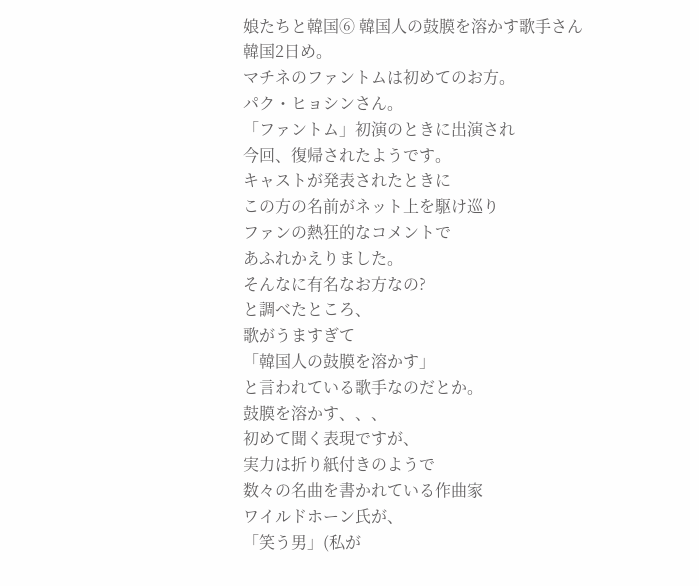娘たちと韓国⑥ 韓国人の鼓膜を溶かす歌手さん
韓国2日め。
マチネのファントムは初めてのお方。
パク・ヒョシンさん。
「ファントム」初演のときに出演され
今回、復帰されたようです。
キャストが発表されたときに
この方の名前がネット上を駆け巡り
ファンの熱狂的なコメントで
あふれかえりました。
そんなに有名なお方なの?
と調べたところ、
歌がうますぎて
「韓国人の鼓膜を溶かす」
と言われている歌手なのだとか。
鼓膜を溶かす、、、
初めて聞く表現ですが、
実力は折り紙付きのようで
数々の名曲を書かれている作曲家
ワイルドホーン氏が、
「笑う男」(私が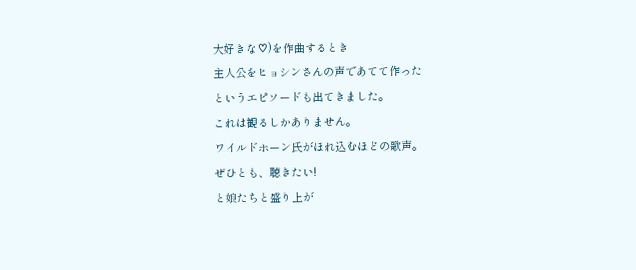大好きな♡)を作曲するとき
主人公をヒョシンさんの声であてて作った
というエピソードも出てきました。
これは観るしかありません。
ワイルドホーン氏がほれ込むほどの歌声。
ぜひとも、聴きたい!
と娘たちと盛り上が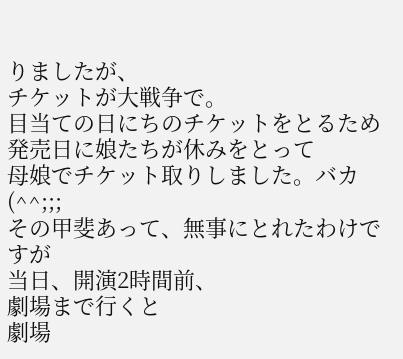りましたが、
チケットが大戦争で。
目当ての日にちのチケットをとるため
発売日に娘たちが休みをとって
母娘でチケット取りしました。バカ
(^^;;;
その甲斐あって、無事にとれたわけですが
当日、開演2時間前、
劇場まで行くと
劇場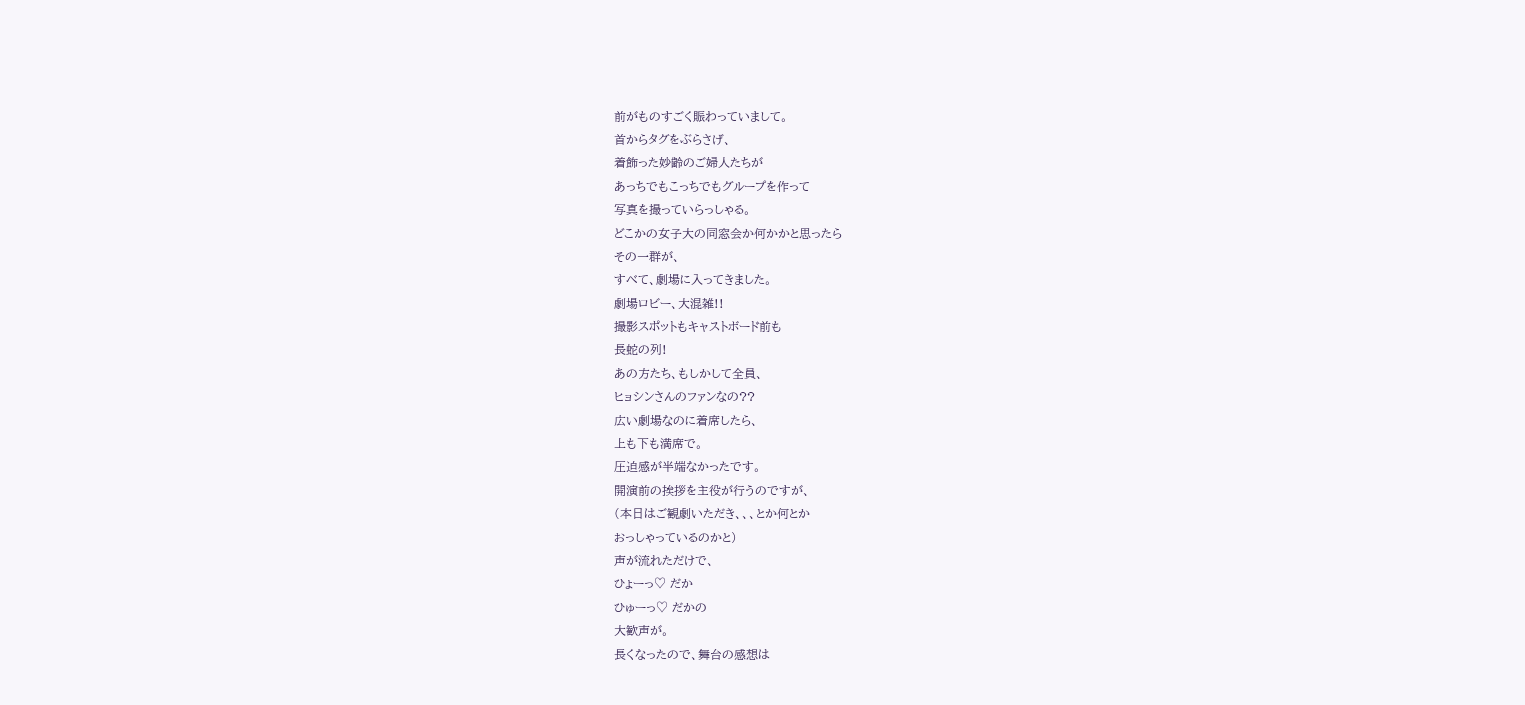前がものすごく賑わっていまして。
首からタグをぶらさげ、
着飾った妙齢のご婦人たちが
あっちでもこっちでもグループを作って
写真を撮っていらっしゃる。
どこかの女子大の同窓会か何かかと思ったら
その一群が、
すべて、劇場に入ってきました。
劇場ロビー、大混雑!!
撮影スポットもキャストボード前も
長蛇の列!
あの方たち、もしかして全員、
ヒョシンさんのファンなの??
広い劇場なのに着席したら、
上も下も満席で。
圧迫感が半端なかったです。
開演前の挨拶を主役が行うのですが、
(本日はご観劇いただき、、、とか何とか
おっしゃっているのかと)
声が流れただけで、
ひょーっ♡ だか
ひゅーっ♡ だかの
大歓声が。
長くなったので、舞台の感想は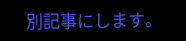別記事にします。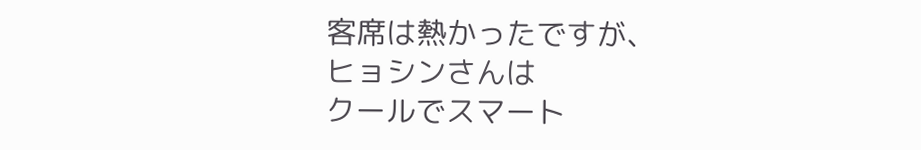客席は熱かったですが、
ヒョシンさんは
クールでスマート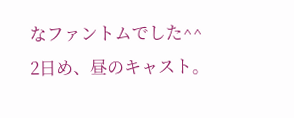なファントムでした^^
2日め、昼のキャスト。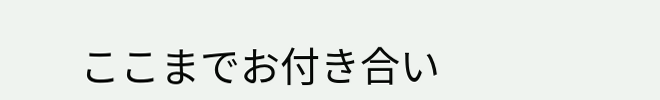ここまでお付き合い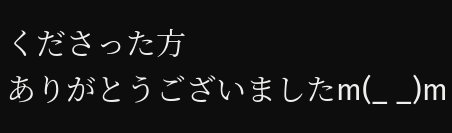くださった方
ありがとうございましたm(_ _)m